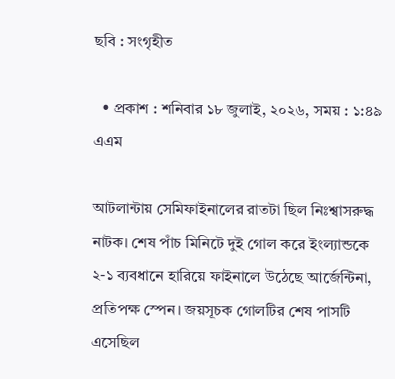ছবি : সংগৃহীত

  • প্রকাশ : শনিবার ১৮ জুলাই, ২০২৬, সময় : ১:৪৯ এএম

আটলান্টায় সেমিফাইনালের রাতটা ছিল নিঃশ্বাসরুদ্ধ নাটক। শেষ পাঁচ মিনিটে দুই গোল করে ইংল্যান্ডকে ২-১ ব্যবধানে হারিয়ে ফাইনালে উঠেছে আর্জেন্টিনা, প্রতিপক্ষ স্পেন। জয়সূচক গোলটির শেষ পাসটি এসেছিল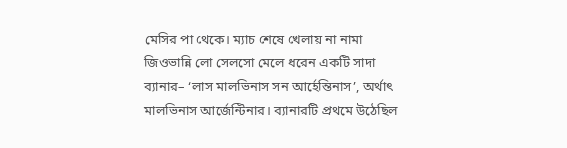মেসির পা থেকে। ম্যাচ শেষে খেলায় না নামা জিওভান্নি লো সেলসো মেলে ধরেন একটি সাদা ব্যানার– ‘লাস মালভিনাস সন আর্হেন্তিনাস’, অর্থাৎ মালভিনাস আর্জেন্টিনার। ব্যানারটি প্রথমে উঠেছিল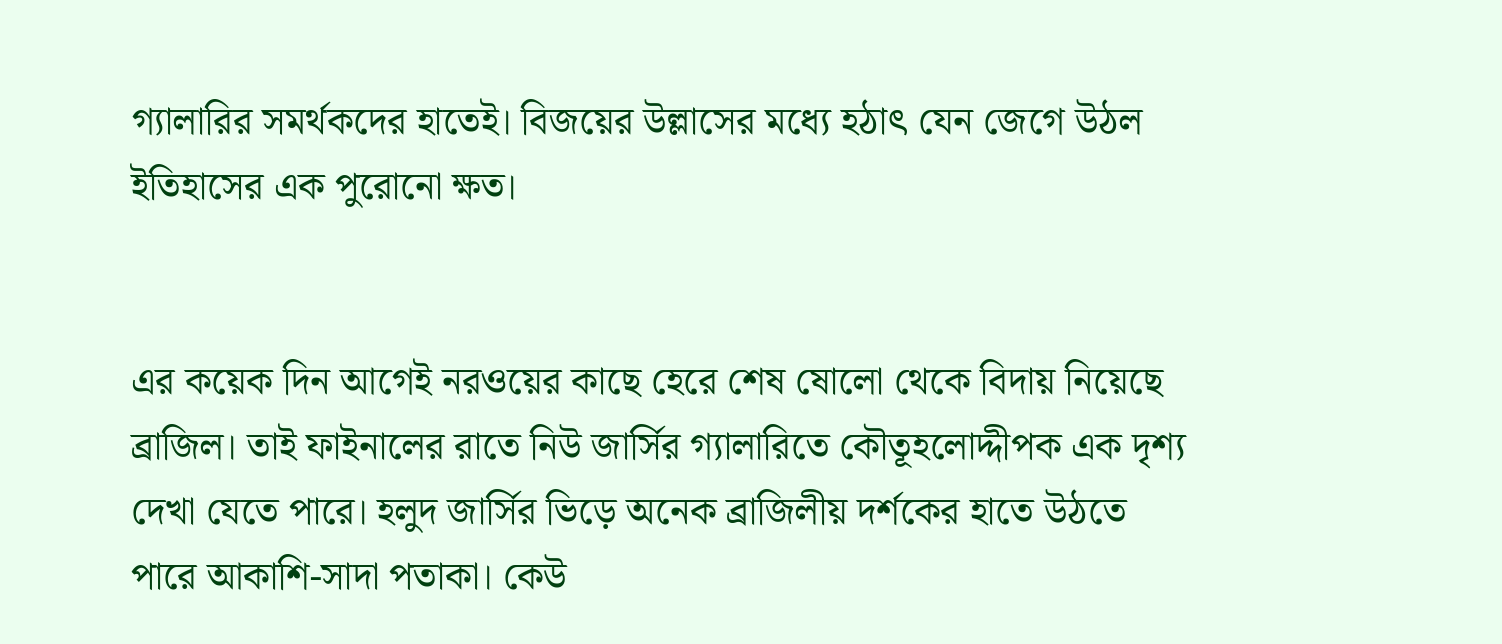গ্যালারির সমর্থকদের হাতেই। বিজয়ের উল্লাসের মধ্যে হঠাৎ যেন জেগে উঠল ইতিহাসের এক পুরোনো ক্ষত।


এর কয়েক দিন আগেই নরওয়ের কাছে হেরে শেষ ষোলো থেকে বিদায় নিয়েছে ব্রাজিল। তাই ফাইনালের রাতে নিউ জার্সির গ্যালারিতে কৌতূহলোদ্দীপক এক দৃশ্য দেখা যেতে পারে। হলুদ জার্সির ভিড়ে অনেক ব্রাজিলীয় দর্শকের হাতে উঠতে পারে আকাশি-সাদা পতাকা। কেউ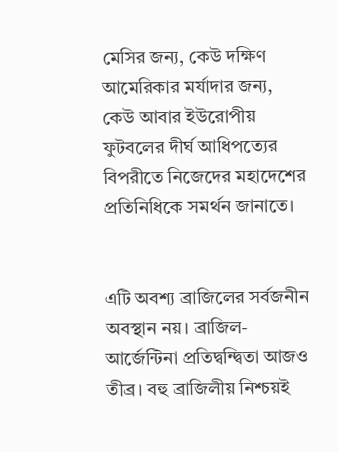মেসির জন্য, কেউ দক্ষিণ আমেরিকার মর্যাদার জন্য, কেউ আবার ইউরোপীয় ফুটবলের দীর্ঘ আধিপত্যের বিপরীতে নিজেদের মহাদেশের প্রতিনিধিকে সমর্থন জানাতে।


এটি অবশ্য ব্রাজিলের সর্বজনীন অবস্থান নয়। ব্রাজিল-আর্জেন্টিনা প্রতিদ্বন্দ্বিতা আজও তীব্র। বহু ব্রাজিলীয় নিশ্চয়ই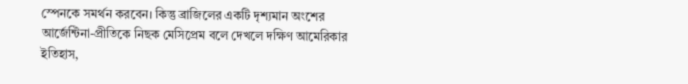স্পেনকে সমর্থন করবেন। কিন্তু ব্রাজিলের একটি দৃশ্যমান অংশের আর্জেন্টিনা-প্রীতিকে নিছক মেসিপ্রেম বলে দেখলে দক্ষিণ আমেরিকার ইতিহাস,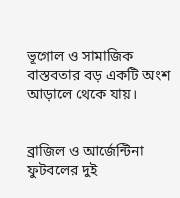ভূগোল ও সামাজিক বাস্তবতার বড় একটি অংশ আড়ালে থেকে যায়।


ব্রাজিল ও আর্জেন্টিনা ফুটবলের দুই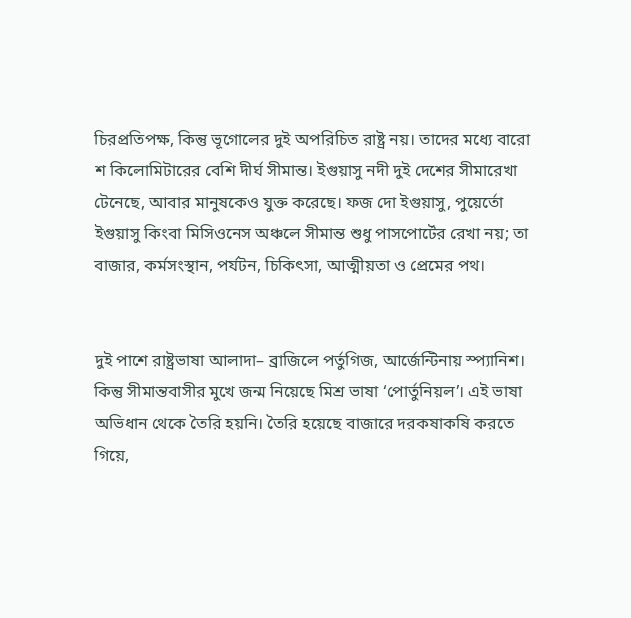চিরপ্রতিপক্ষ, কিন্তু ভূগোলের দুই অপরিচিত রাষ্ট্র নয়। তাদের মধ্যে বারো শ কিলোমিটারের বেশি দীর্ঘ সীমান্ত। ইগুয়াসু নদী দুই দেশের সীমারেখা টেনেছে, আবার মানুষকেও যুক্ত করেছে। ফজ দো ইগুয়াসু, পুয়ের্তো ইগুয়াসু কিংবা মিসিওনেস অঞ্চলে সীমান্ত শুধু পাসপোর্টের রেখা নয়; তা বাজার, কর্মসংস্থান, পর্যটন, চিকিৎসা, আত্মীয়তা ও প্রেমের পথ।


দুই পাশে রাষ্ট্রভাষা আলাদা– ব্রাজিলে পর্তুগিজ, আর্জেন্টিনায় স্প্যানিশ। কিন্তু সীমান্তবাসীর মুখে জন্ম নিয়েছে মিশ্র ভাষা ‘পোর্তুনিয়ল’। এই ভাষা অভিধান থেকে তৈরি হয়নি। তৈরি হয়েছে বাজারে দরকষাকষি করতে গিয়ে,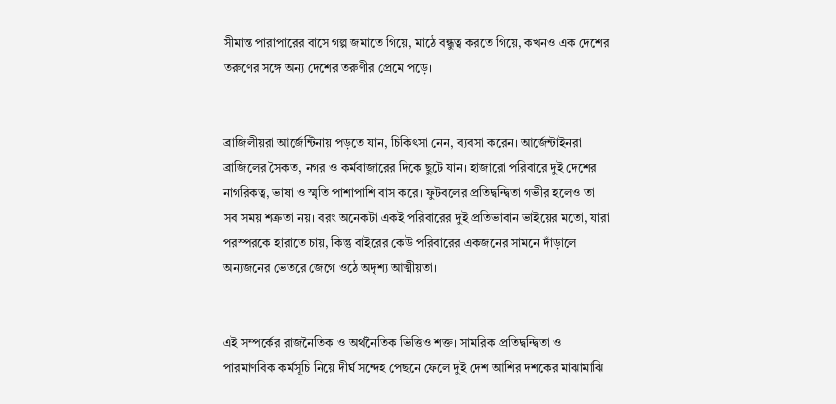সীমান্ত পারাপারের বাসে গল্প জমাতে গিয়ে, মাঠে বন্ধুত্ব করতে গিয়ে, কখনও এক দেশের তরুণের সঙ্গে অন্য দেশের তরুণীর প্রেমে পড়ে।


ব্রাজিলীয়রা আর্জেন্টিনায় পড়তে যান, চিকিৎসা নেন, ব্যবসা করেন। আর্জেন্টাইনরা ব্রাজিলের সৈকত, নগর ও কর্মবাজারের দিকে ছুটে যান। হাজারো পরিবারে দুই দেশের নাগরিকত্ব, ভাষা ও স্মৃতি পাশাপাশি বাস করে। ফুটবলের প্রতিদ্বন্দ্বিতা গভীর হলেও তা সব সময় শত্রুতা নয়। বরং অনেকটা একই পরিবারের দুই প্রতিভাবান ভাইয়ের মতো, যারা পরস্পরকে হারাতে চায়, কিন্তু বাইরের কেউ পরিবারের একজনের সামনে দাঁড়ালে অন্যজনের ভেতরে জেগে ওঠে অদৃশ্য আত্মীয়তা।


এই সম্পর্কের রাজনৈতিক ও অর্থনৈতিক ভিত্তিও শক্ত। সামরিক প্রতিদ্বন্দ্বিতা ও পারমাণবিক কর্মসূচি নিয়ে দীর্ঘ সন্দেহ পেছনে ফেলে দুই দেশ আশির দশকের মাঝামাঝি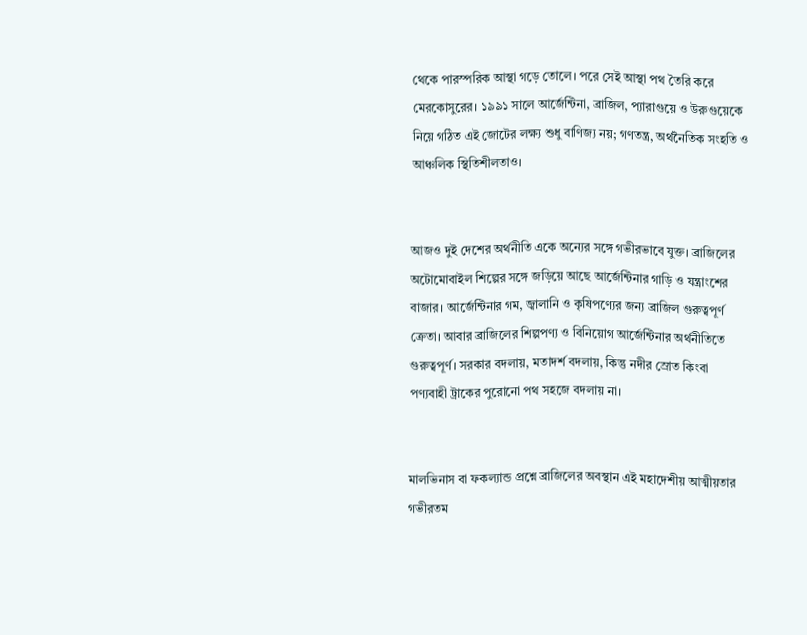থেকে পারস্পরিক আস্থা গড়ে তোলে। পরে সেই আস্থা পথ তৈরি করে মেরকোসুরের। ১৯৯১ সালে আর্জেন্টিনা, ব্রাজিল, প্যারাগুয়ে ও উরুগুয়েকে নিয়ে গঠিত এই জোটের লক্ষ্য শুধু বাণিজ্য নয়; গণতন্ত্র, অর্থনৈতিক সংহতি ও আঞ্চলিক স্থিতিশীলতাও।


আজও দুই দেশের অর্থনীতি একে অন্যের সঙ্গে গভীরভাবে যুক্ত। ব্রাজিলের অটোমোবাইল শিল্পের সঙ্গে জড়িয়ে আছে আর্জেন্টিনার গাড়ি ও যন্ত্রাংশের বাজার। আর্জেন্টিনার গম, জ্বালানি ও কৃষিপণ্যের জন্য ব্রাজিল গুরুত্বপূর্ণ ক্রেতা। আবার ব্রাজিলের শিল্পপণ্য ও বিনিয়োগ আর্জেন্টিনার অর্থনীতিতে গুরুত্বপূর্ণ। সরকার বদলায়, মতাদর্শ বদলায়, কিন্তু নদীর স্রোত কিংবা পণ্যবাহী ট্রাকের পুরোনো পথ সহজে বদলায় না।


মালভিনাস বা ফকল্যান্ড প্রশ্নে ব্রাজিলের অবস্থান এই মহাদেশীয় আত্মীয়তার গভীরতম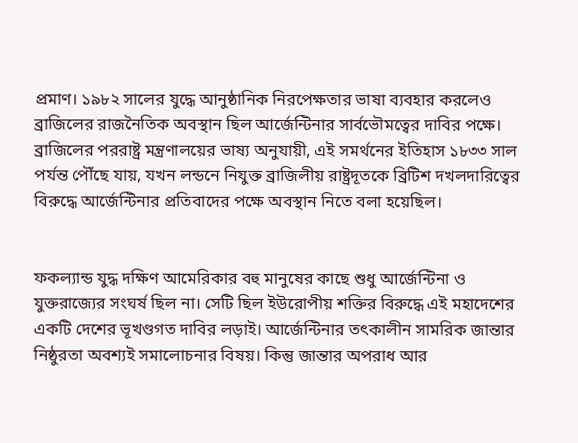প্রমাণ। ১৯৮২ সালের যুদ্ধে আনুষ্ঠানিক নিরপেক্ষতার ভাষা ব্যবহার করলেও ব্রাজিলের রাজনৈতিক অবস্থান ছিল আর্জেন্টিনার সার্বভৌমত্বের দাবির পক্ষে। ব্রাজিলের পররাষ্ট্র মন্ত্রণালয়ের ভাষ্য অনুযায়ী, এই সমর্থনের ইতিহাস ১৮৩৩ সাল পর্যন্ত পৌঁছে যায়, যখন লন্ডনে নিযুক্ত ব্রাজিলীয় রাষ্ট্রদূতকে ব্রিটিশ দখলদারিত্বের বিরুদ্ধে আর্জেন্টিনার প্রতিবাদের পক্ষে অবস্থান নিতে বলা হয়েছিল।


ফকল্যান্ড যুদ্ধ দক্ষিণ আমেরিকার বহু মানুষের কাছে শুধু আর্জেন্টিনা ও যুক্তরাজ্যের সংঘর্ষ ছিল না। সেটি ছিল ইউরোপীয় শক্তির বিরুদ্ধে এই মহাদেশের একটি দেশের ভূখণ্ডগত দাবির লড়াই। আর্জেন্টিনার তৎকালীন সামরিক জান্তার নিষ্ঠুরতা অবশ্যই সমালোচনার বিষয়। কিন্তু জান্তার অপরাধ আর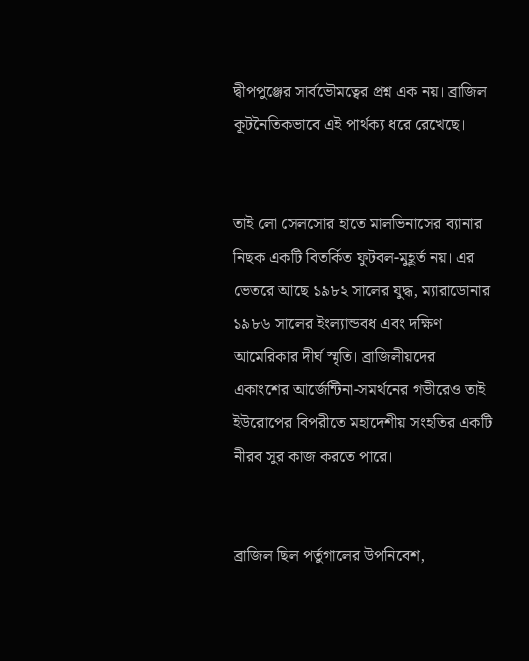দ্বীপপুঞ্জের সার্বভৌমত্বের প্রশ্ন এক নয়। ব্রাজিল কূটনৈতিকভাবে এই পার্থক্য ধরে রেখেছে।


তাই লো সেলসোর হাতে মালভিনাসের ব্যানার নিছক একটি বিতর্কিত ফুটবল-মুহূর্ত নয়। এর ভেতরে আছে ১৯৮২ সালের যুদ্ধ, ম্যারাডোনার ১৯৮৬ সালের ইংল্যান্ডবধ এবং দক্ষিণ আমেরিকার দীর্ঘ স্মৃতি। ব্রাজিলীয়দের একাংশের আর্জেন্টিনা-সমর্থনের গভীরেও তাই ইউরোপের বিপরীতে মহাদেশীয় সংহতির একটি নীরব সুর কাজ করতে পারে।


ব্রাজিল ছিল পর্তুগালের উপনিবেশ,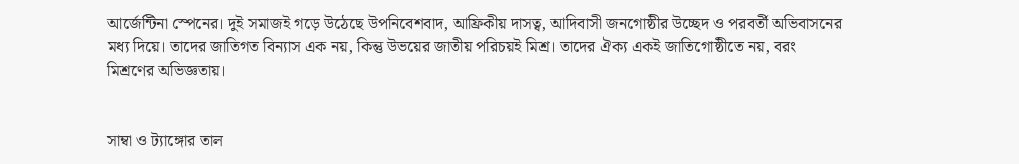আর্জেন্টিনা স্পেনের। দুই সমাজই গড়ে উঠেছে উপনিবেশবাদ, আফ্রিকীয় দাসত্ব, আদিবাসী জনগোষ্ঠীর উচ্ছেদ ও পরবর্তী অভিবাসনের মধ্য দিয়ে। তাদের জাতিগত বিন্যাস এক নয়, কিন্তু উভয়ের জাতীয় পরিচয়ই মিশ্র। তাদের ঐক্য একই জাতিগোষ্ঠীতে নয়, বরং মিশ্রণের অভিজ্ঞতায়।


সাম্বা ও ট্যাঙ্গোর তাল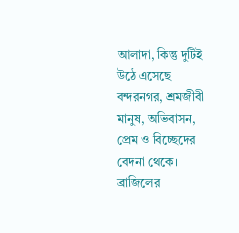আলাদা, কিন্তু দুটিই উঠে এসেছে বন্দরনগর, শ্রমজীবী মানুষ, অভিবাসন, প্রেম ও বিচ্ছেদের বেদনা থেকে। ব্রাজিলের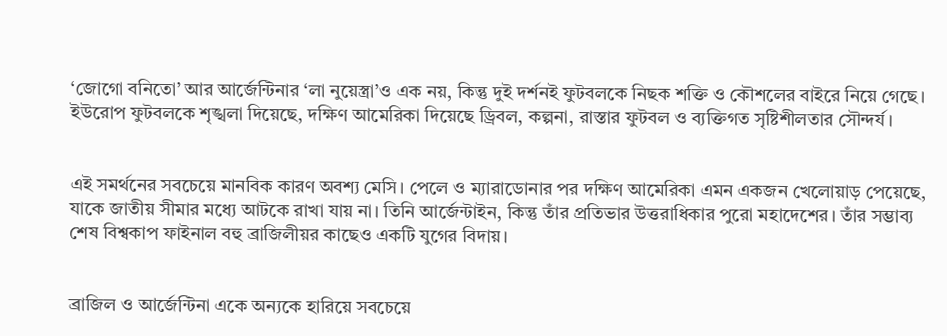‘জোগো বনিতো’ আর আর্জেন্টিনার ‘লা নুয়েস্ত্রা’ও এক নয়, কিন্তু দুই দর্শনই ফুটবলকে নিছক শক্তি ও কৌশলের বাইরে নিয়ে গেছে। ইউরোপ ফুটবলকে শৃঙ্খলা দিয়েছে, দক্ষিণ আমেরিকা দিয়েছে ড্রিবল, কল্পনা, রাস্তার ফুটবল ও ব্যক্তিগত সৃষ্টিশীলতার সৌন্দর্য।


এই সমর্থনের সবচেয়ে মানবিক কারণ অবশ্য মেসি। পেলে ও ম্যারাডোনার পর দক্ষিণ আমেরিকা এমন একজন খেলোয়াড় পেয়েছে, যাকে জাতীয় সীমার মধ্যে আটকে রাখা যায় না। তিনি আর্জেন্টাইন, কিন্তু তাঁর প্রতিভার উত্তরাধিকার পুরো মহাদেশের। তাঁর সম্ভাব্য শেষ বিশ্বকাপ ফাইনাল বহু ব্রাজিলীয়র কাছেও একটি যুগের বিদায়।


ব্রাজিল ও আর্জেন্টিনা একে অন্যকে হারিয়ে সবচেয়ে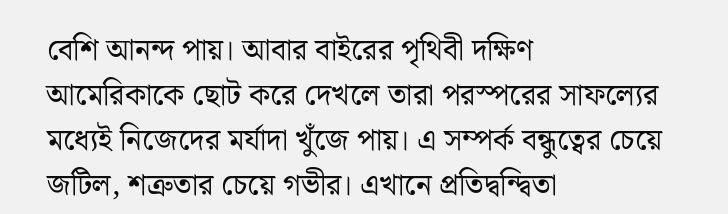বেশি আনন্দ পায়। আবার বাইরের পৃথিবী দক্ষিণ আমেরিকাকে ছোট করে দেখলে তারা পরস্পরের সাফল্যের মধ্যেই নিজেদের মর্যাদা খুঁজে পায়। এ সম্পর্ক বন্ধুত্বের চেয়ে জটিল, শত্রুতার চেয়ে গভীর। এখানে প্রতিদ্বন্দ্বিতা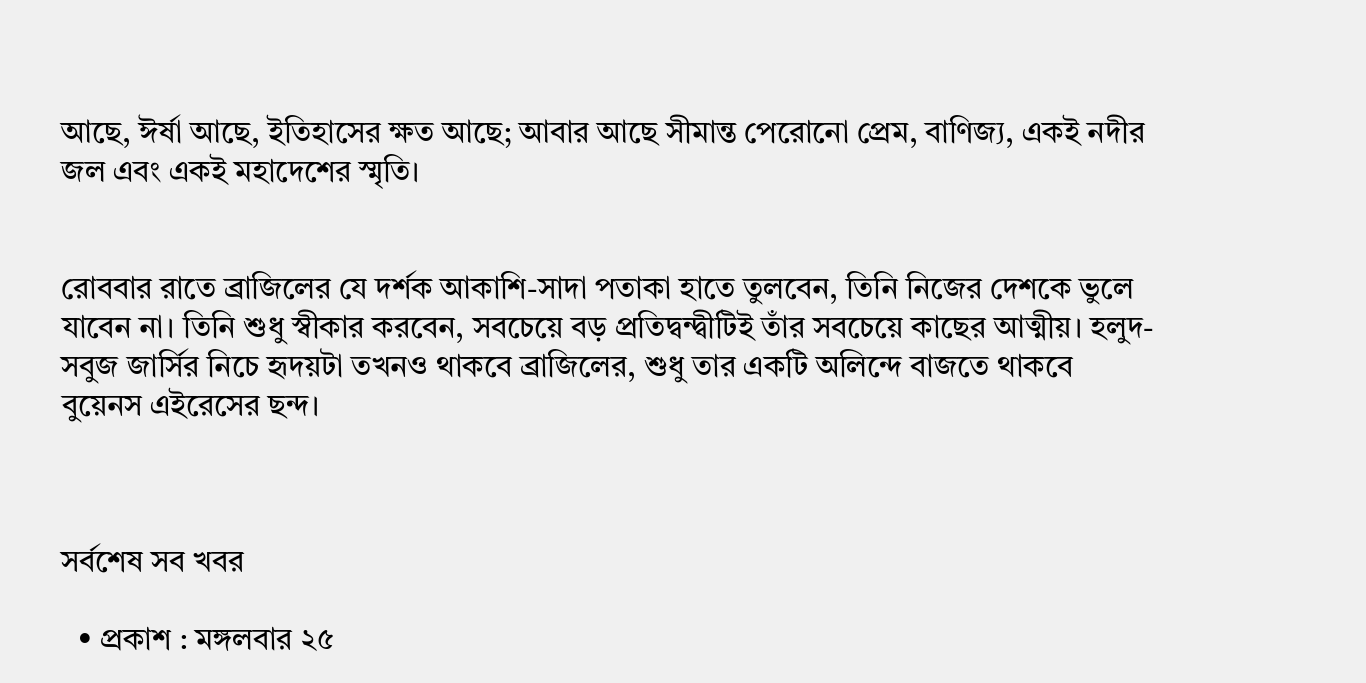আছে, ঈর্ষা আছে, ইতিহাসের ক্ষত আছে; আবার আছে সীমান্ত পেরোনো প্রেম, বাণিজ্য, একই নদীর জল এবং একই মহাদেশের স্মৃতি।


রোববার রাতে ব্রাজিলের যে দর্শক আকাশি-সাদা পতাকা হাতে তুলবেন, তিনি নিজের দেশকে ভুলে যাবেন না। তিনি শুধু স্বীকার করবেন, সবচেয়ে বড় প্রতিদ্বন্দ্বীটিই তাঁর সবচেয়ে কাছের আত্মীয়। হলুদ-সবুজ জার্সির নিচে হৃদয়টা তখনও থাকবে ব্রাজিলের, শুধু তার একটি অলিন্দে বাজতে থাকবে বুয়েনস এইরেসের ছন্দ।



সর্বশেষ সব খবর

  • প্রকাশ : মঙ্গলবার ২৫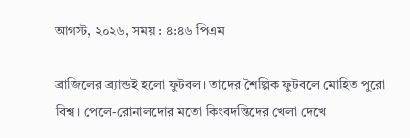আগস্ট, ২০২৬, সময় : ৪:৪৬ পিএম

ব্রাজিলের ব্র্যান্ডই হলো ফুটবল। তাদের শৈল্পিক ফুটবলে মোহিত পুরো বিশ্ব। পেলে-রোনালদোর মতো কিংবদন্তিদের খেলা দেখে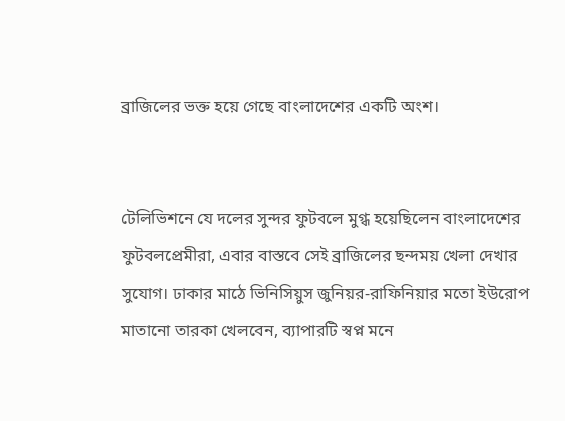ব্রাজিলের ভক্ত হয়ে গেছে বাংলাদেশের একটি অংশ।


টেলিভিশনে যে দলের সুন্দর ফুটবলে মুগ্ধ হয়েছিলেন বাংলাদেশের ফুটবলপ্রেমীরা, এবার বাস্তবে সেই ব্রাজিলের ছন্দময় খেলা দেখার সুযোগ। ঢাকার মাঠে ভিনিসিয়ুস জুনিয়র-রাফিনিয়ার মতো ইউরোপ মাতানো তারকা খেলবেন, ব্যাপারটি স্বপ্ন মনে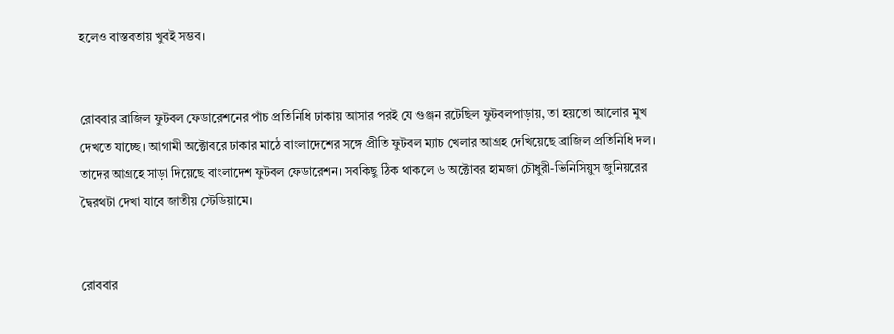হলেও বাস্তবতায় খুবই সম্ভব।


রোববার ব্রাজিল ফুটবল ফেডারেশনের পাঁচ প্রতিনিধি ঢাকায় আসার পরই যে গুঞ্জন রটেছিল ফুটবলপাড়ায়, তা হয়তো আলোর মুখ দেখতে যাচ্ছে। আগামী অক্টোবরে ঢাকার মাঠে বাংলাদেশের সঙ্গে প্রীতি ফুটবল ম্যাচ খেলার আগ্রহ দেখিয়েছে ব্রাজিল প্রতিনিধি দল। তাদের আগ্রহে সাড়া দিয়েছে বাংলাদেশ ফুটবল ফেডারেশন। সবকিছু ঠিক থাকলে ৬ অক্টোবর হামজা চৌধুরী-ভিনিসিয়ুস জুনিয়রের দ্বৈরথটা দেখা যাবে জাতীয় স্টেডিয়ামে।


রোববার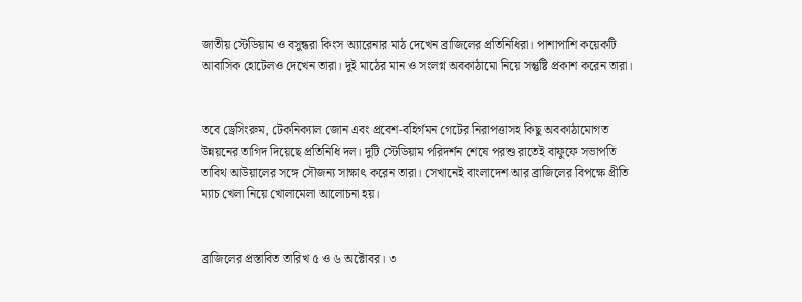জাতীয় স্টেডিয়াম ও বসুন্ধরা কিংস অ্যারেনার মাঠ দেখেন ব্রাজিলের প্রতিনিধিরা। পাশাপাশি কয়েকটি আবাসিক হোটেলও দেখেন তারা। দুই মাঠের মান ও সংলগ্ন অবকাঠামো নিয়ে সন্তুষ্টি প্রকাশ করেন তারা।


তবে ড্রেসিংরুম, টেকনিক্যাল জোন এবং প্রবেশ-বহির্গমন গেটের নিরাপত্তাসহ কিছু অবকাঠামোগত উন্নয়নের তাগিদ দিয়েছে প্রতিনিধি দল। দুটি স্টেডিয়াম পরিদর্শন শেষে পরশু রাতেই বাফুফে সভাপতি তাবিথ আউয়ালের সঙ্গে সৌজন্য সাক্ষাৎ করেন তারা। সেখানেই বাংলাদেশ আর ব্রাজিলের বিপক্ষে প্রীতি ম্যাচ খেলা নিয়ে খোলামেলা আলোচনা হয়।


ব্রাজিলের প্রস্তাবিত তারিখ ৫ ও ৬ অক্টোবর। ৩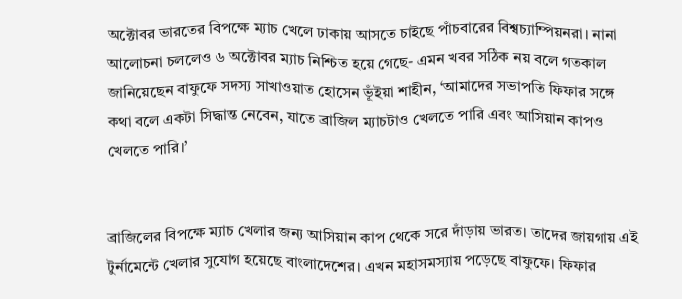অক্টোবর ভারতের বিপক্ষে ম্যাচ খেলে ঢাকায় আসতে চাইছে পাঁচবারের বিশ্বচ্যাম্পিয়নরা। নানা আলোচনা চললেও ৬ অক্টোবর ম্যাচ নিশ্চিত হয়ে গেছে- এমন খবর সঠিক নয় বলে গতকাল জানিয়েছেন বাফুফে সদস্য সাখাওয়াত হোসেন ভূঁইয়া শাহীন, ‘আমাদের সভাপতি ফিফার সঙ্গে কথা বলে একটা সিদ্ধান্ত নেবেন, যাতে ব্রাজিল ম্যাচটাও খেলতে পারি এবং আসিয়ান কাপও খেলতে পারি।’


ব্রাজিলের বিপক্ষে ম্যাচ খেলার জন্য আসিয়ান কাপ থেকে সরে দাঁড়ায় ভারত। তাদের জায়গায় এই টুর্নামেন্টে খেলার সুযোগ হয়েছে বাংলাদেশের। এখন মহাসমস্যায় পড়েছে বাফুফে। ফিফার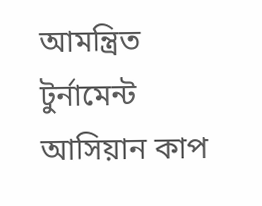আমন্ত্রিত টুর্নামেন্ট আসিয়ান কাপ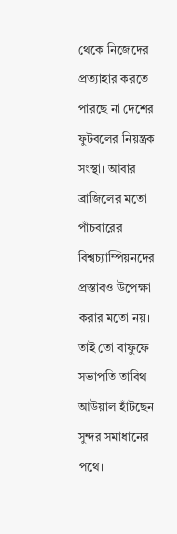থেকে নিজেদের প্রত্যাহার করতে পারছে না দেশের ফুটবলের নিয়ন্ত্রক সংস্থা। আবার ব্রাজিলের মতো পাঁচবারের বিশ্বচ্যাম্পিয়নদের প্রস্তাবও উপেক্ষা করার মতো নয়। তাই তো বাফুফে সভাপতি তাবিথ আউয়াল হাঁটছেন সুন্দর সমাধানের পথে।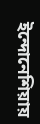ইন্দোনেশিয়ায়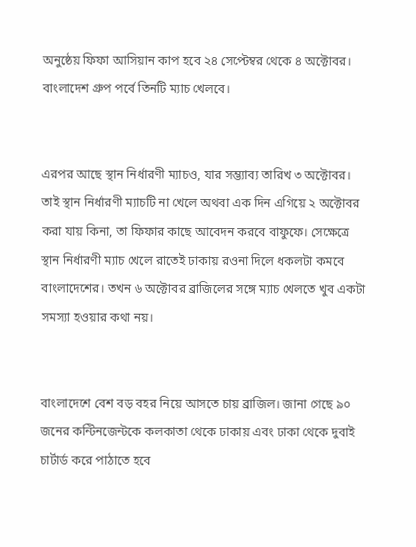অনুষ্ঠেয় ফিফা আসিয়ান কাপ হবে ২৪ সেপ্টেম্বর থেকে ৪ অক্টোবর। বাংলাদেশ গ্রুপ পর্বে তিনটি ম্যাচ খেলবে।


এরপর আছে স্থান নির্ধারণী ম্যাচও, যার সম্ভ্যাব্য তারিখ ৩ অক্টোবর। তাই স্থান নির্ধারণী ম্যাচটি না খেলে অথবা এক দিন এগিয়ে ২ অক্টোবর করা যায় কিনা, তা ফিফার কাছে আবেদন করবে বাফুফে। সেক্ষেত্রে স্থান নির্ধারণী ম্যাচ খেলে রাতেই ঢাকায় রওনা দিলে ধকলটা কমবে বাংলাদেশের। তখন ৬ অক্টোবর ব্রাজিলের সঙ্গে ম্যাচ খেলতে খুব একটা সমস্যা হওয়ার কথা নয়।


বাংলাদেশে বেশ বড় বহর নিয়ে আসতে চায় ব্রাজিল। জানা গেছে ৯০ জনের কন্টিনজেন্টকে কলকাতা থেকে ঢাকায় এবং ঢাকা থেকে দুবাই চার্টার্ড করে পাঠাতে হবে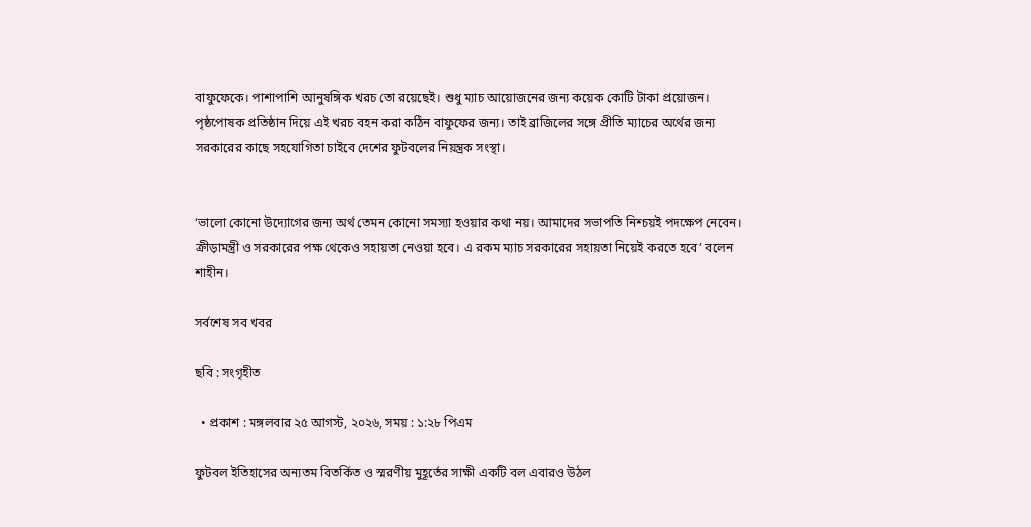বাফুফেকে। পাশাপাশি আনুষঙ্গিক খরচ তো রয়েছেই। শুধু ম্যাচ আয়োজনের জন্য কয়েক কোটি টাকা প্রয়োজন। পৃষ্ঠপোষক প্রতিষ্ঠান দিয়ে এই খরচ বহন করা কঠিন বাফুফের জন্য। তাই ব্রাজিলের সঙ্গে প্রীতি ম্যাচের অর্থের জন্য সরকারের কাছে সহযোগিতা চাইবে দেশের ফুটবলের নিয়ন্ত্রক সংস্থা।


‘ভালো কোনো উদ্যোগের জন্য অর্থ তেমন কোনো সমস্যা হওয়ার কথা নয়। আমাদের সভাপতি নিশ্চয়ই পদক্ষেপ নেবেন। ক্রীড়ামন্ত্রী ও সরকারের পক্ষ থেকেও সহায়তা নেওয়া হবে। এ রকম ম্যাচ সরকারের সহায়তা নিয়েই করতে হবে’ বলেন শাহীন।

সর্বশেষ সব খবর

ছবি : সংগৃহীত

  • প্রকাশ : মঙ্গলবার ২৫ আগস্ট, ২০২৬, সময় : ১:২৮ পিএম

ফুটবল ইতিহাসের অন্যতম বিতর্কিত ও স্মরণীয় মুহূর্তের সাক্ষী একটি বল এবারও উঠল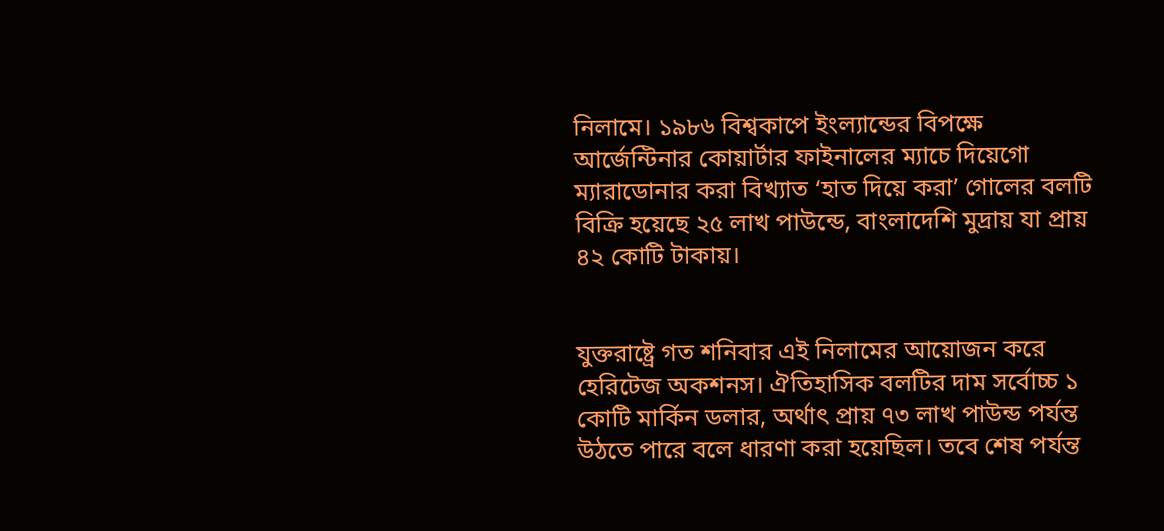নিলামে। ১৯৮৬ বিশ্বকাপে ইংল্যান্ডের বিপক্ষে আর্জেন্টিনার কোয়ার্টার ফাইনালের ম্যাচে দিয়েগো ম্যারাডোনার করা বিখ্যাত ‘হাত দিয়ে করা’ গোলের বলটি বিক্রি হয়েছে ২৫ লাখ পাউন্ডে, বাংলাদেশি মুদ্রায় যা প্রায় ৪২ কোটি টাকায়।


যুক্তরাষ্ট্রে গত শনিবার এই নিলামের আয়োজন করে হেরিটেজ অকশনস। ঐতিহাসিক বলটির দাম সর্বোচ্চ ১ কোটি মার্কিন ডলার, অর্থাৎ প্রায় ৭৩ লাখ পাউন্ড পর্যন্ত উঠতে পারে বলে ধারণা করা হয়েছিল। তবে শেষ পর্যন্ত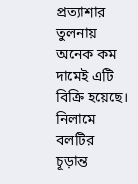প্রত্যাশার তুলনায় অনেক কম দামেই এটি বিক্রি হয়েছে। নিলামে বলটির চূড়ান্ত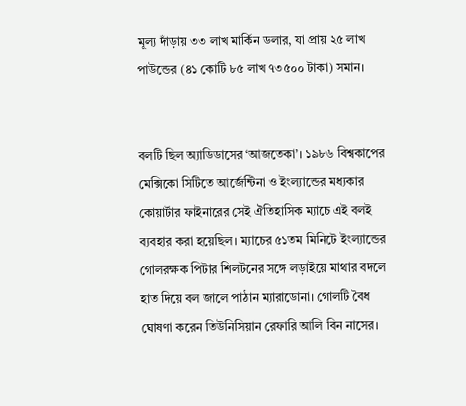মূল্য দাঁড়ায় ৩৩ লাখ মার্কিন ডলার, যা প্রায় ২৫ লাখ পাউন্ডের (৪১ কোটি ৮৫ লাখ ৭৩৫০০ টাকা) সমান।


বলটি ছিল অ্যাডিডাসের ‘আজতেকা’। ১৯৮৬ বিশ্বকাপের মেক্সিকো সিটিতে আর্জেন্টিনা ও ইংল্যান্ডের মধ্যকার কোয়ার্টার ফাইনারের সেই ঐতিহাসিক ম্যাচে এই বলই ব্যবহার করা হয়েছিল। ম্যাচের ৫১তম মিনিটে ইংল্যান্ডের গোলরক্ষক পিটার শিলটনের সঙ্গে লড়াইয়ে মাথার বদলে হাত দিয়ে বল জালে পাঠান ম্যারাডোনা। গোলটি বৈধ ঘোষণা করেন তিউনিসিয়ান রেফারি আলি বিন নাসের।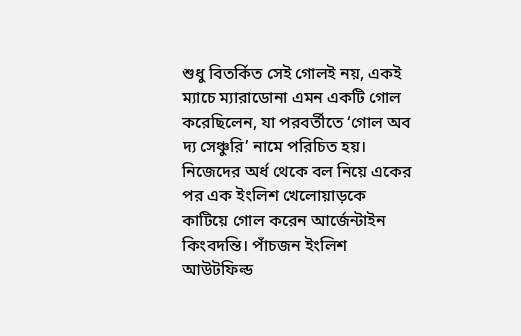শুধু বিতর্কিত সেই গোলই নয়, একই ম্যাচে ম্যারাডোনা এমন একটি গোল করেছিলেন, যা পরবর্তীতে ‘গোল অব দ্য সেঞ্চুরি’ নামে পরিচিত হয়। নিজেদের অর্ধ থেকে বল নিয়ে একের পর এক ইংলিশ খেলোয়াড়কে কাটিয়ে গোল করেন আর্জেন্টাইন কিংবদন্তি। পাঁচজন ইংলিশ আউটফিল্ড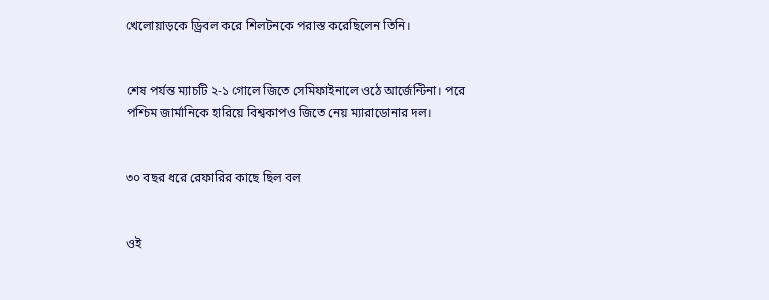খেলোয়াড়কে ড্রিবল করে শিলটনকে পরাস্ত করেছিলেন তিনি।


শেষ পর্যন্ত ম্যাচটি ২-১ গোলে জিতে সেমিফাইনালে ওঠে আর্জেন্টিনা। পরে পশ্চিম জার্মানিকে হারিয়ে বিশ্বকাপও জিতে নেয় ম্যারাডোনার দল।


৩০ বছর ধরে রেফারির কাছে ছিল বল


ওই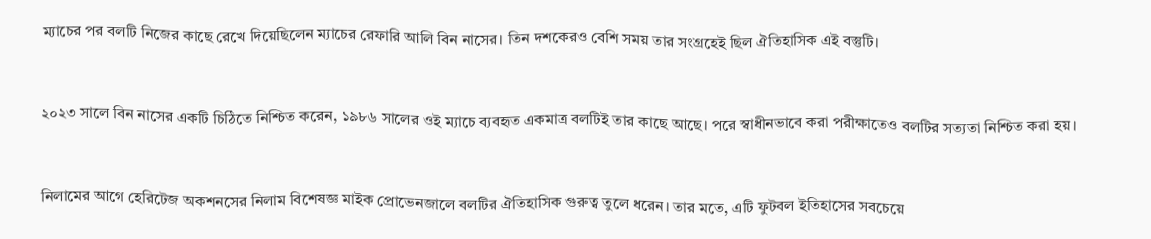ম্যাচের পর বলটি নিজের কাছে রেখে দিয়েছিলেন ম্যাচের রেফারি আলি বিন নাসের। তিন দশকেরও বেশি সময় তার সংগ্রহেই ছিল ঐতিহাসিক এই বস্তুটি।


২০২৩ সালে বিন নাসের একটি চিঠিতে নিশ্চিত করেন, ১৯৮৬ সালের ওই ম্যাচে ব্যবহৃত একমাত্র বলটিই তার কাছে আছে। পরে স্বাধীনভাবে করা পরীক্ষাতেও বলটির সত্যতা নিশ্চিত করা হয়।


নিলামের আগে হেরিটেজ অকশনসের নিলাম বিশেষজ্ঞ মাইক প্রোভেনজালে বলটির ঐতিহাসিক গুরুত্ব তুলে ধরেন। তার মতে, এটি ফুটবল ইতিহাসের সবচেয়ে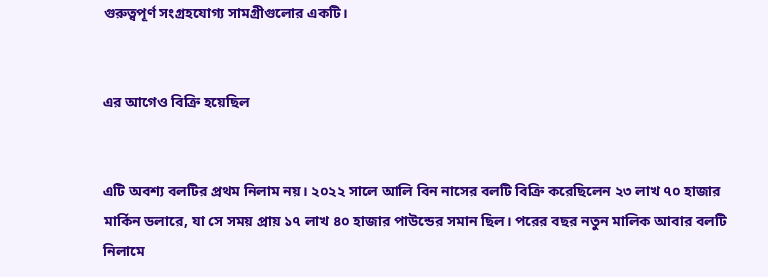গুরুত্বপূর্ণ সংগ্রহযোগ্য সামগ্রীগুলোর একটি।


এর আগেও বিক্রি হয়েছিল


এটি অবশ্য বলটির প্রথম নিলাম নয়। ২০২২ সালে আলি বিন নাসের বলটি বিক্রি করেছিলেন ২৩ লাখ ৭০ হাজার মার্কিন ডলারে, যা সে সময় প্রায় ১৭ লাখ ৪০ হাজার পাউন্ডের সমান ছিল। পরের বছর নতুন মালিক আবার বলটি নিলামে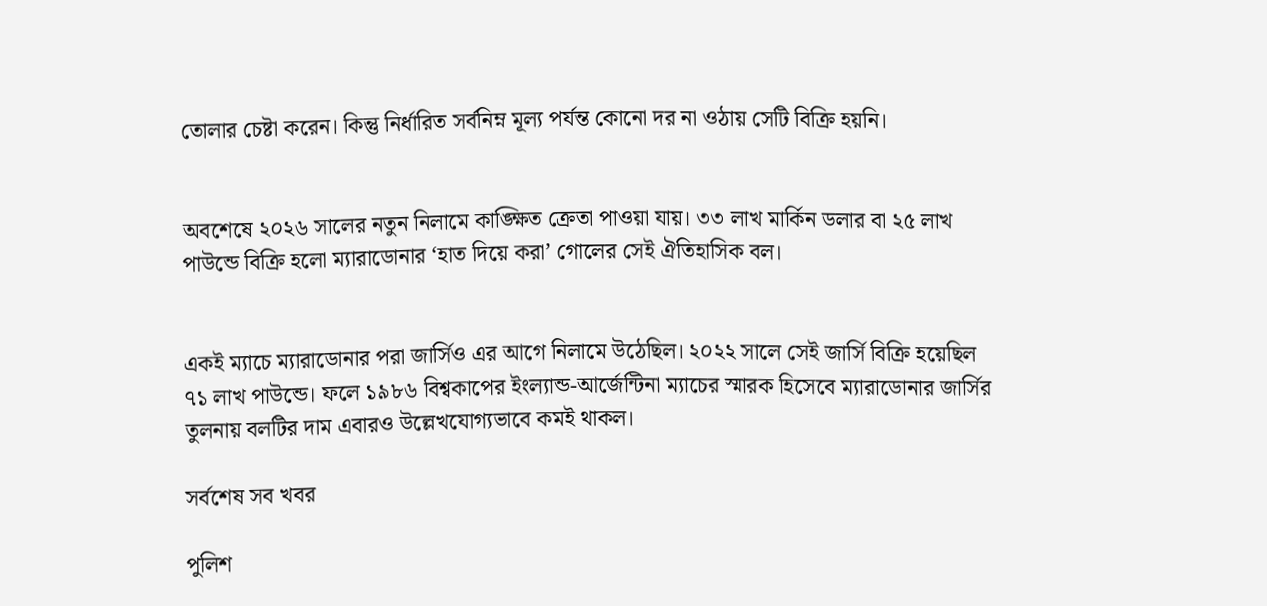তোলার চেষ্টা করেন। কিন্তু নির্ধারিত সর্বনিম্ন মূল্য পর্যন্ত কোনো দর না ওঠায় সেটি বিক্রি হয়নি।


অবশেষে ২০২৬ সালের নতুন নিলামে কাঙ্ক্ষিত ক্রেতা পাওয়া যায়। ৩৩ লাখ মার্কিন ডলার বা ২৫ লাখ পাউন্ডে বিক্রি হলো ম্যারাডোনার ‘হাত দিয়ে করা’ গোলের সেই ঐতিহাসিক বল।


একই ম্যাচে ম্যারাডোনার পরা জার্সিও এর আগে নিলামে উঠেছিল। ২০২২ সালে সেই জার্সি বিক্রি হয়েছিল ৭১ লাখ পাউন্ডে। ফলে ১৯৮৬ বিশ্বকাপের ইংল্যান্ড-আর্জেন্টিনা ম্যাচের স্মারক হিসেবে ম্যারাডোনার জার্সির তুলনায় বলটির দাম এবারও উল্লেখযোগ্যভাবে কমই থাকল।

সর্বশেষ সব খবর

পুলিশ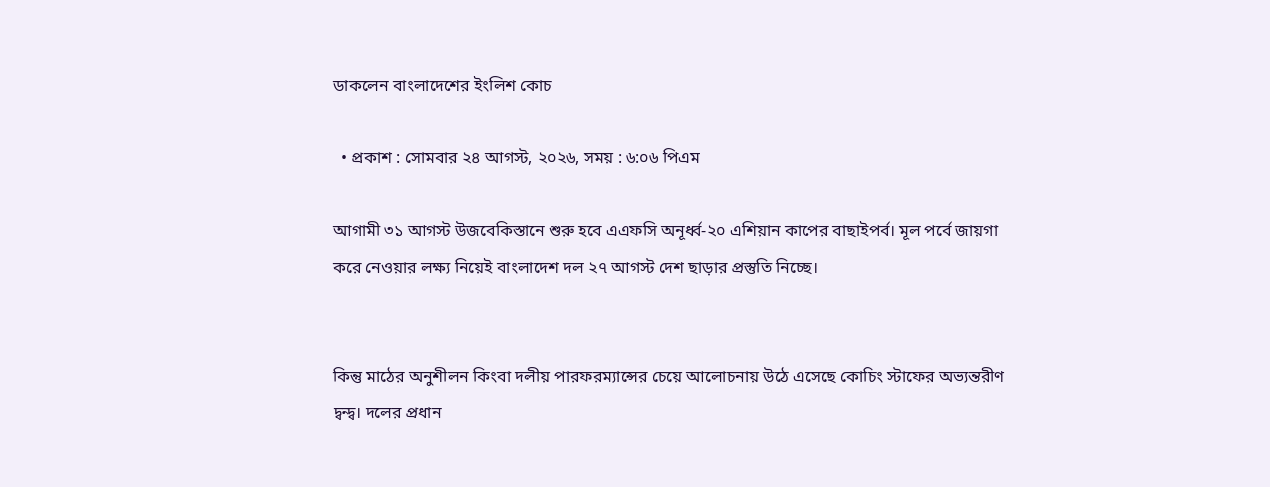ডাকলেন বাংলাদেশের ইংলিশ কোচ

  • প্রকাশ : সোমবার ২৪ আগস্ট, ২০২৬, সময় : ৬:০৬ পিএম

আগামী ৩১ আগস্ট উজবেকিস্তানে শুরু হবে এএফসি অনূর্ধ্ব-২০ এশিয়ান কাপের বাছাইপর্ব। মূল পর্বে জায়গা করে নেওয়ার লক্ষ্য নিয়েই বাংলাদেশ দল ২৭ আগস্ট দেশ ছাড়ার প্রস্তুতি নিচ্ছে।


কিন্তু মাঠের অনুশীলন কিংবা দলীয় পারফরম্যান্সের চেয়ে আলোচনায় উঠে এসেছে কোচিং স্টাফের অভ্যন্তরীণ দ্বন্দ্ব। দলের প্রধান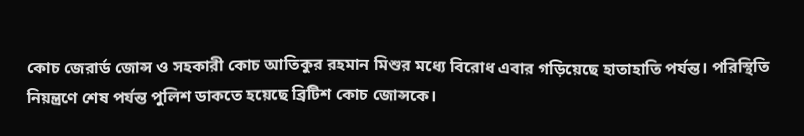কোচ জেরার্ড জোন্স ও সহকারী কোচ আতিকুর রহমান মিশুর মধ্যে বিরোধ এবার গড়িয়েছে হাতাহাতি পর্যন্ত। পরিস্থিতি নিয়ন্ত্রণে শেষ পর্যন্ত পুলিশ ডাকতে হয়েছে ব্রিটিশ কোচ জোন্সকে।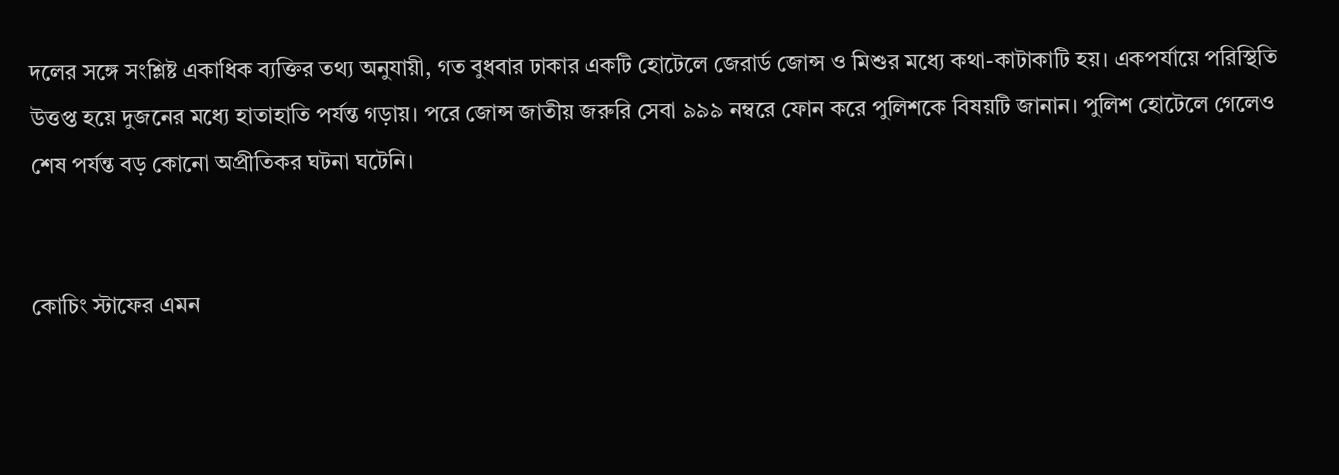দলের সঙ্গে সংশ্লিষ্ট একাধিক ব্যক্তির তথ্য অনুযায়ী, গত বুধবার ঢাকার একটি হোটেলে জেরার্ড জোন্স ও মিশুর মধ্যে কথা-কাটাকাটি হয়। একপর্যায়ে পরিস্থিতি উত্তপ্ত হয়ে দুজনের মধ্যে হাতাহাতি পর্যন্ত গড়ায়। পরে জোন্স জাতীয় জরুরি সেবা ৯৯৯ নম্বরে ফোন করে পুলিশকে বিষয়টি জানান। পুলিশ হোটেলে গেলেও শেষ পর্যন্ত বড় কোনো অপ্রীতিকর ঘটনা ঘটেনি।


কোচিং স্টাফের এমন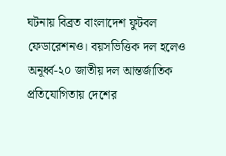ঘটনায় বিব্রত বাংলাদেশ ফুটবল ফেডারেশনও। বয়সভিত্তিক দল হলেও অনূর্ধ্ব-২০ জাতীয় দল আন্তর্জাতিক প্রতিযোগিতায় দেশের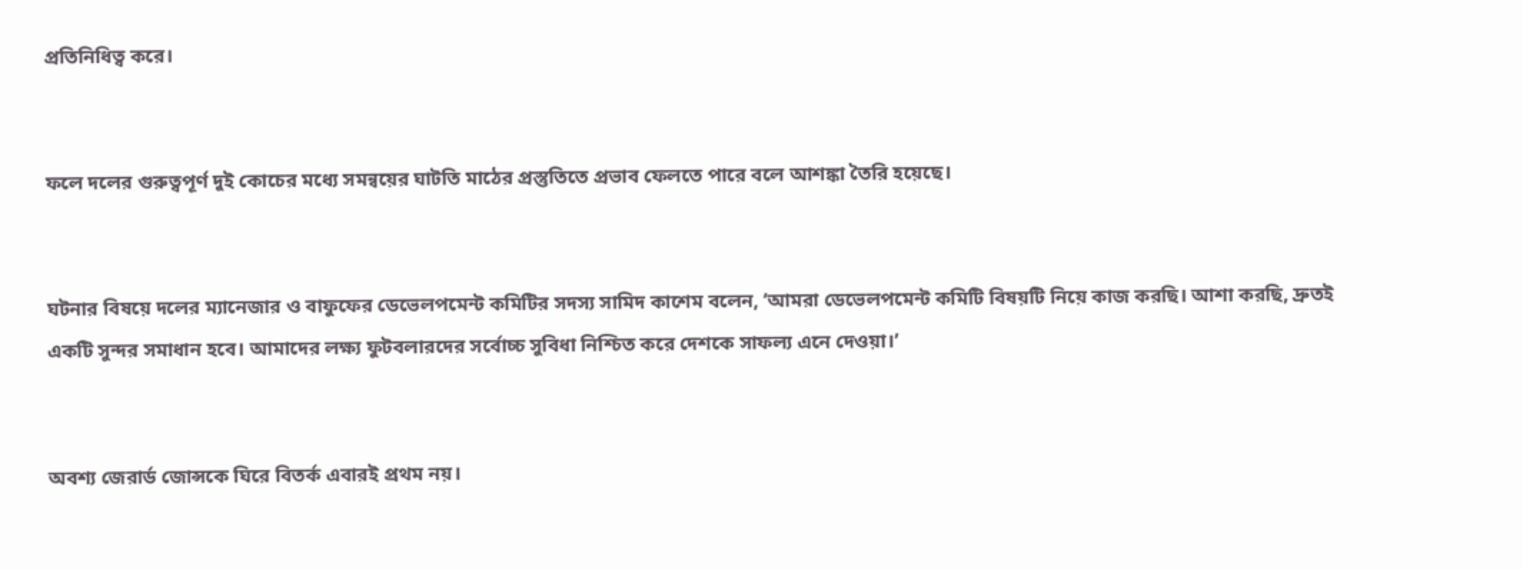প্রতিনিধিত্ব করে।


ফলে দলের গুরুত্বপূর্ণ দুই কোচের মধ্যে সমন্বয়ের ঘাটতি মাঠের প্রস্তুতিতে প্রভাব ফেলতে পারে বলে আশঙ্কা তৈরি হয়েছে।


ঘটনার বিষয়ে দলের ম্যানেজার ও বাফুফের ডেভেলপমেন্ট কমিটির সদস্য সামিদ কাশেম বলেন, ‘আমরা ডেভেলপমেন্ট কমিটি বিষয়টি নিয়ে কাজ করছি। আশা করছি, দ্রুতই একটি সুন্দর সমাধান হবে। আমাদের লক্ষ্য ফুটবলারদের সর্বোচ্চ সুবিধা নিশ্চিত করে দেশকে সাফল্য এনে দেওয়া।’


অবশ্য জেরার্ড জোন্সকে ঘিরে বিতর্ক এবারই প্রথম নয়।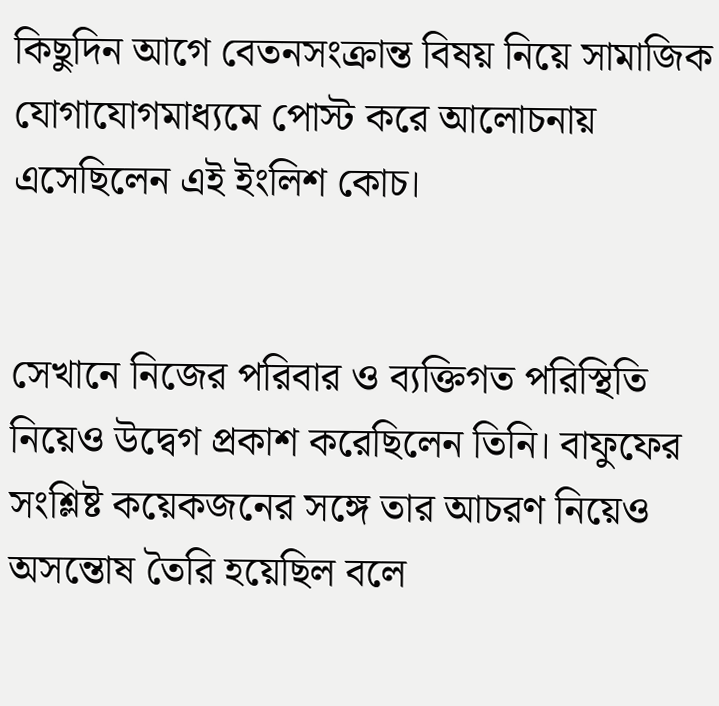কিছুদিন আগে বেতনসংক্রান্ত বিষয় নিয়ে সামাজিক যোগাযোগমাধ্যমে পোস্ট করে আলোচনায় এসেছিলেন এই ইংলিশ কোচ।


সেখানে নিজের পরিবার ও ব্যক্তিগত পরিস্থিতি নিয়েও উদ্বেগ প্রকাশ করেছিলেন তিনি। বাফুফের সংশ্লিষ্ট কয়েকজনের সঙ্গে তার আচরণ নিয়েও অসন্তোষ তৈরি হয়েছিল বলে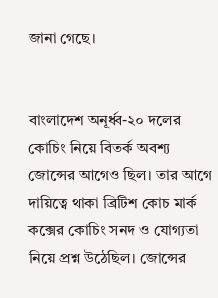জানা গেছে।


বাংলাদেশ অনূর্ধ্ব-২০ দলের কোচিং নিয়ে বিতর্ক অবশ্য জোন্সের আগেও ছিল। তার আগে দায়িত্বে থাকা ব্রিটিশ কোচ মার্ক কক্সের কোচিং সনদ ও যোগ্যতা নিয়ে প্রশ্ন উঠেছিল। জোন্সের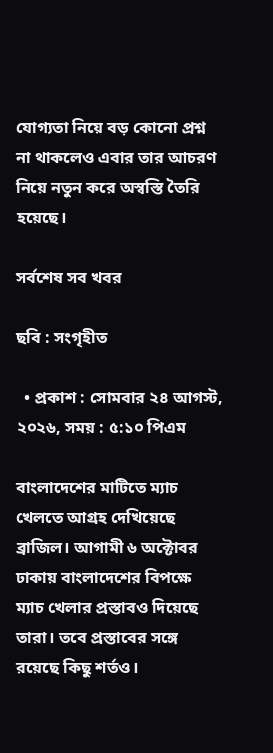যোগ্যতা নিয়ে বড় কোনো প্রশ্ন না থাকলেও এবার তার আচরণ নিয়ে নতুন করে অস্বস্তি তৈরি হয়েছে।

সর্বশেষ সব খবর

ছবি : সংগৃহীত

  • প্রকাশ : সোমবার ২৪ আগস্ট, ২০২৬, সময় : ৫:১০ পিএম

বাংলাদেশের মাটিতে ম্যাচ খেলতে আগ্রহ দেখিয়েছে ব্রাজিল। আগামী ৬ অক্টোবর ঢাকায় বাংলাদেশের বিপক্ষে ম্যাচ খেলার প্রস্তাবও দিয়েছে তারা। তবে প্রস্তাবের সঙ্গে রয়েছে কিছু শর্তও।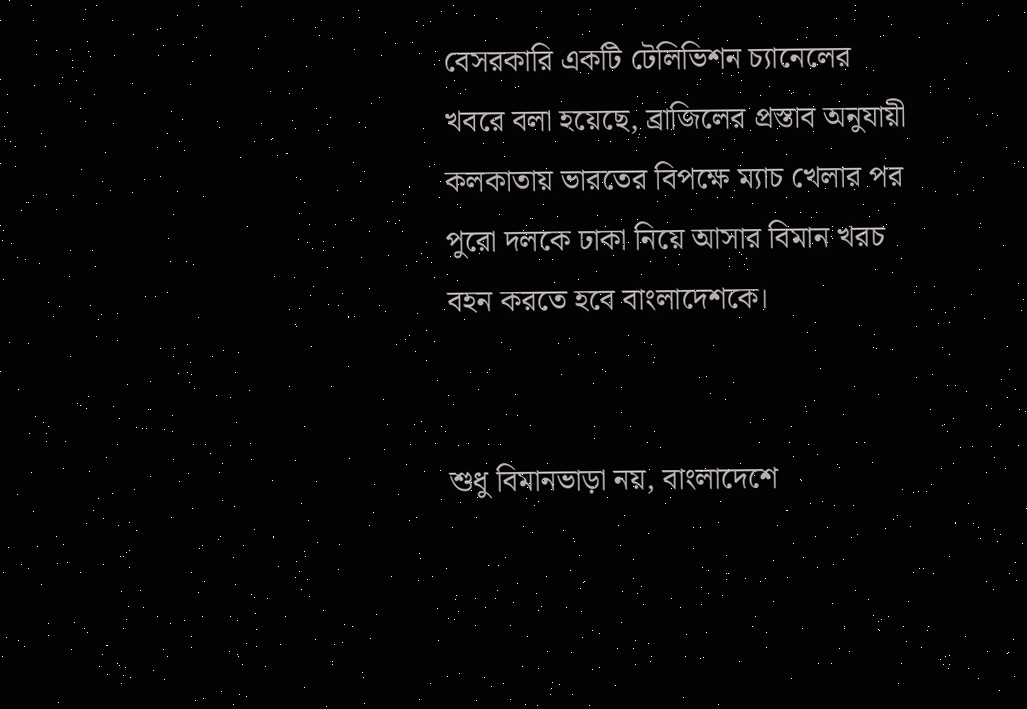বেসরকারি একটি টেলিভিশন চ্যানেলের খবরে বলা হয়েছে, ব্রাজিলের প্রস্তাব অনুযায়ী কলকাতায় ভারতের বিপক্ষে ম্যাচ খেলার পর পুরো দলকে ঢাকা নিয়ে আসার বিমান খরচ বহন করতে হবে বাংলাদেশকে।


শুধু বিমানভাড়া নয়, বাংলাদেশে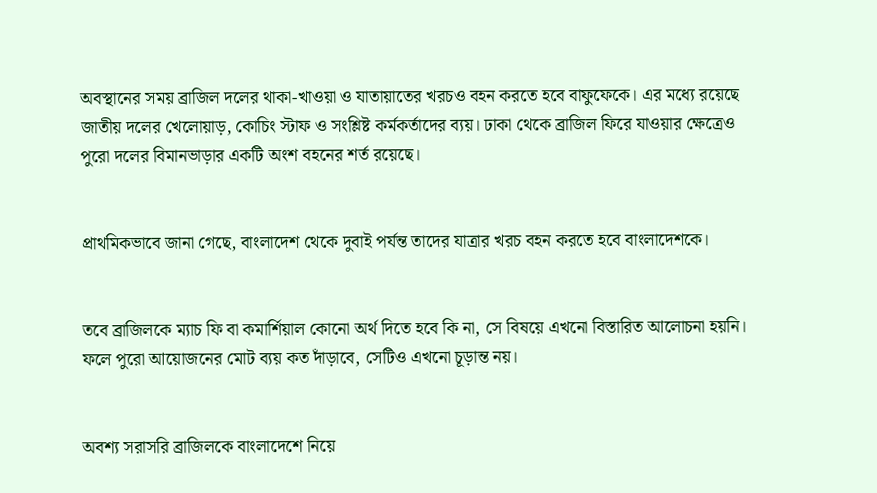অবস্থানের সময় ব্রাজিল দলের থাকা-খাওয়া ও যাতায়াতের খরচও বহন করতে হবে বাফুফেকে। এর মধ্যে রয়েছে জাতীয় দলের খেলোয়াড়, কোচিং স্টাফ ও সংশ্লিষ্ট কর্মকর্তাদের ব্যয়। ঢাকা থেকে ব্রাজিল ফিরে যাওয়ার ক্ষেত্রেও পুরো দলের বিমানভাড়ার একটি অংশ বহনের শর্ত রয়েছে।


প্রাথমিকভাবে জানা গেছে, বাংলাদেশ থেকে দুবাই পর্যন্ত তাদের যাত্রার খরচ বহন করতে হবে বাংলাদেশকে।


তবে ব্রাজিলকে ম্যাচ ফি বা কমার্শিয়াল কোনো অর্থ দিতে হবে কি না, সে বিষয়ে এখনো বিস্তারিত আলোচনা হয়নি। ফলে পুরো আয়োজনের মোট ব্যয় কত দাঁড়াবে, সেটিও এখনো চূড়ান্ত নয়।


অবশ্য সরাসরি ব্রাজিলকে বাংলাদেশে নিয়ে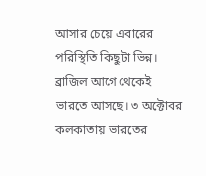আসার চেয়ে এবারের পরিস্থিতি কিছুটা ভিন্ন। ব্রাজিল আগে থেকেই ভারতে আসছে। ৩ অক্টোবর কলকাতায় ভারতের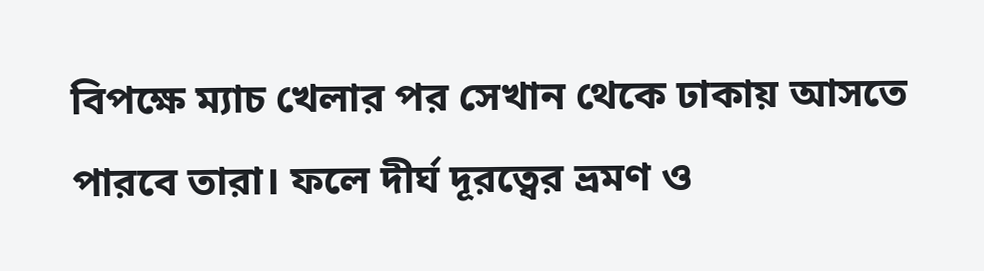বিপক্ষে ম্যাচ খেলার পর সেখান থেকে ঢাকায় আসতে পারবে তারা। ফলে দীর্ঘ দূরত্বের ভ্রমণ ও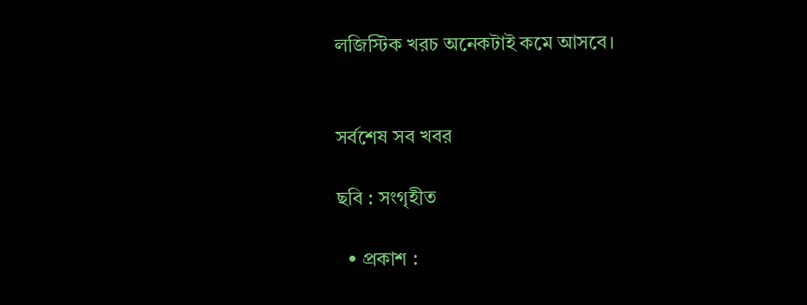লজিস্টিক খরচ অনেকটাই কমে আসবে।


সর্বশেষ সব খবর

ছবি : সংগৃহীত

  • প্রকাশ :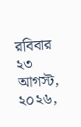রবিবার ২৩ আগস্ট, ২০২৬,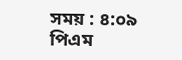সময় : ৪:০৯ পিএম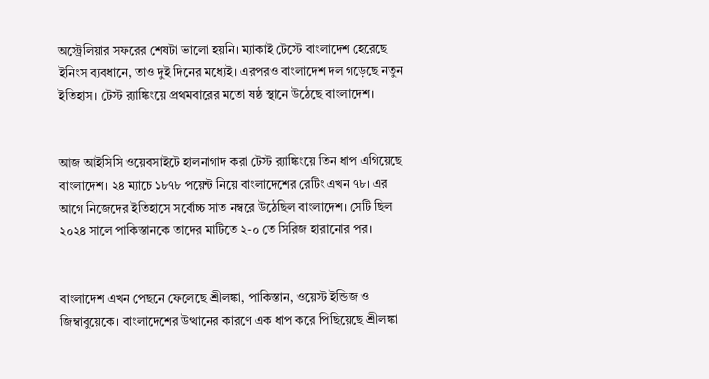অস্ট্রেলিয়ার সফরের শেষটা ভালো হয়নি। ম্যাকাই টেস্টে বাংলাদেশ হেরেছে ইনিংস ব্যবধানে, তাও দুই দিনের মধ্যেই। এরপরও বাংলাদেশ দল গড়েছে নতুন ইতিহাস। টেস্ট র‌্যাঙ্কিংয়ে প্রথমবারের মতো ষষ্ঠ স্থানে উঠেছে বাংলাদেশ।


আজ আইসিসি ওয়েবসাইটে হালনাগাদ করা টেস্ট র‌্যাঙ্কিংয়ে তিন ধাপ এগিয়েছে বাংলাদেশ। ২৪ ম্যাচে ১৮৭৮ পয়েন্ট নিয়ে বাংলাদেশের রেটিং এখন ৭৮। এর আগে নিজেদের ইতিহাসে সর্বোচ্চ সাত নম্বরে উঠেছিল বাংলাদেশ। সেটি ছিল ২০২৪ সালে পাকিস্তানকে তাদের মাটিতে ২-০ তে সিরিজ হারানোর পর।


বাংলাদেশ এখন পেছনে ফেলেছে শ্রীলঙ্কা, পাকিস্তান, ওয়েস্ট ইন্ডিজ ও জিম্বাবুয়েকে। বাংলাদেশের উত্থানের কারণে এক ধাপ করে পিছিয়েছে শ্রীলঙ্কা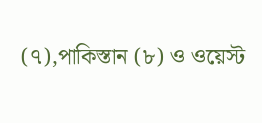(৭),পাকিস্তান (৮) ও ওয়েস্ট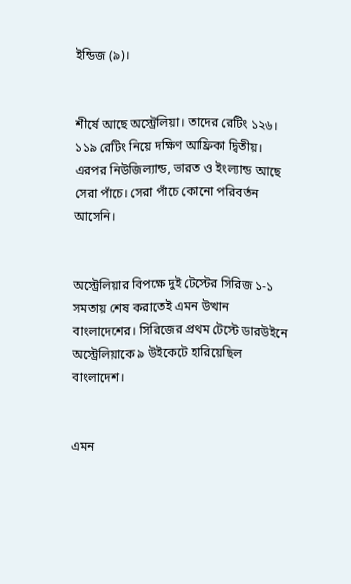ইন্ডিজ (৯)।


শীর্ষে আছে অস্ট্রেলিয়া। তাদের রেটিং ১২৬। ১১৯ রেটিং নিয়ে দক্ষিণ আফ্রিকা দ্বিতীয়। এরপর নিউজিল্যান্ড, ভারত ও ইংল্যান্ড আছে সেরা পাঁচে। সেরা পাঁচে কোনো পরিবর্তন আসেনি।


অস্ট্রেলিয়ার বিপক্ষে দুই টেস্টের সিরিজ ১-১ সমতায় শেষ করাতেই এমন উত্থান বাংলাদেশের। সিরিজের প্রথম টেস্টে ডারউইনে অস্ট্রেলিয়াকে ৯ উইকেটে হারিয়েছিল বাংলাদেশ।


এমন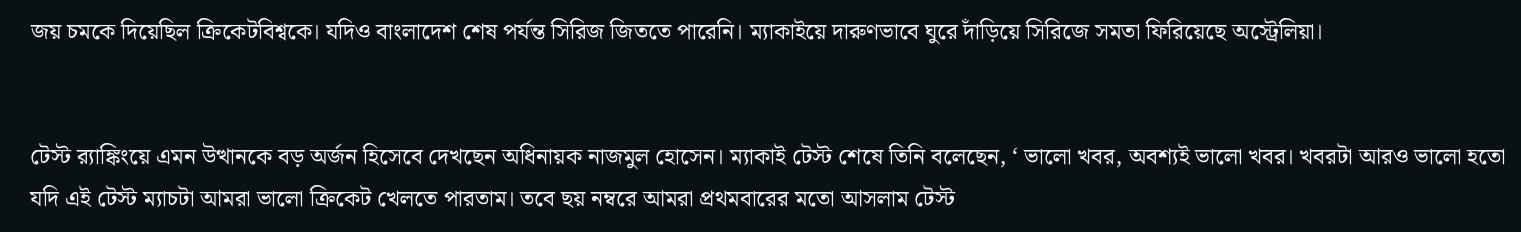জয় চমকে দিয়েছিল ক্রিকেটবিশ্বকে। যদিও বাংলাদেশ শেষ পর্যন্ত সিরিজ জিততে পারেনি। ম্যাকাইয়ে দারুণভাবে ঘুরে দাঁড়িয়ে সিরিজে সমতা ফিরিয়েছে অস্ট্রেলিয়া।


টেস্ট র‌্যাঙ্কিংয়ে এমন উত্থানকে বড় অর্জন হিসেবে দেখছেন অধিনায়ক নাজমুল হোসেন। ম্যাকাই টেস্ট শেষে তিনি বলেছেন, ‘ ভালো খবর, অবশ্যই ভালো খবর। খবরটা আরও ভালো হতো যদি এই টেস্ট ম্যাচটা আমরা ভালো ক্রিকেট খেলতে পারতাম। তবে ছয় নম্বরে আমরা প্রথমবারের মতো আসলাম টেস্ট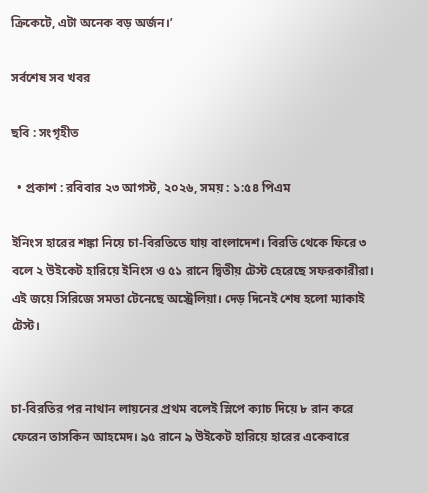ক্রিকেটে, এটা অনেক বড় অর্জন।’

সর্বশেষ সব খবর

ছবি : সংগৃহীত

  • প্রকাশ : রবিবার ২৩ আগস্ট, ২০২৬, সময় : ১:৫৪ পিএম

ইনিংস হারের শঙ্কা নিয়ে চা-বিরতিতে যায় বাংলাদেশ। বিরতি থেকে ফিরে ৩ বলে ২ উইকেট হারিয়ে ইনিংস ও ৫১ রানে দ্বিতীয় টেস্ট হেরেছে সফরকারীরা। এই জয়ে সিরিজে সমতা টেনেছে অস্ট্রেলিয়া। দেড় দিনেই শেষ হলো ম্যাকাই টেস্ট।


চা-বিরতির পর নাথান লায়নের প্রথম বলেই স্লিপে ক্যাচ দিয়ে ৮ রান করে ফেরেন তাসকিন আহমেদ। ৯৫ রানে ৯ উইকেট হারিয়ে হারের একেবারে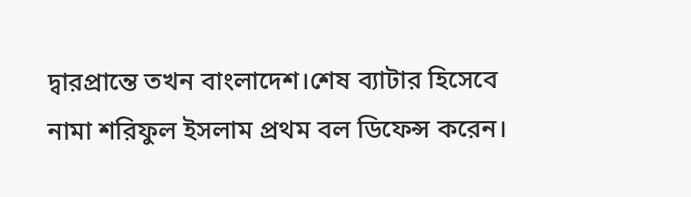দ্বারপ্রান্তে তখন বাংলাদেশ।শেষ ব্যাটার হিসেবে নামা শরিফুল ইসলাম প্রথম বল ডিফেন্স করেন।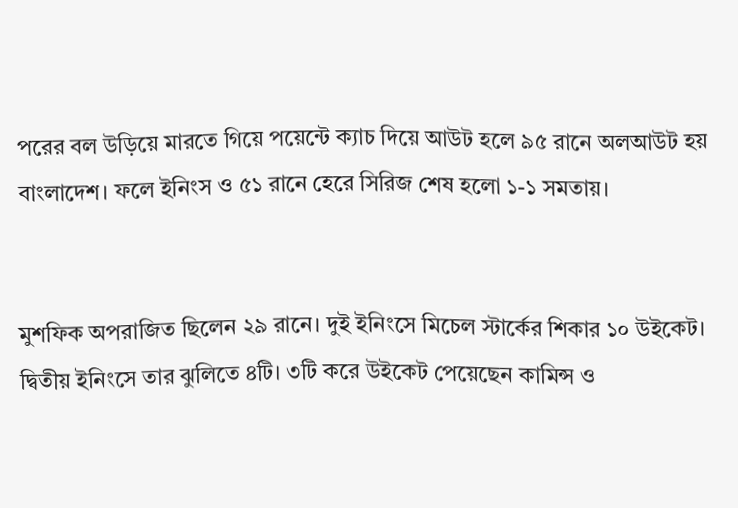পরের বল উড়িয়ে মারতে গিয়ে পয়েন্টে ক্যাচ দিয়ে আউট হলে ৯৫ রানে অলআউট হয় বাংলাদেশ। ফলে ইনিংস ও ৫১ রানে হেরে সিরিজ শেষ হলো ১-১ সমতায়।


মুশফিক অপরাজিত ছিলেন ২৯ রানে। দুই ইনিংসে মিচেল স্টার্কের শিকার ১০ উইকেট। দ্বিতীয় ইনিংসে তার ঝুলিতে ৪টি। ৩টি করে উইকেট পেয়েছেন কামিন্স ও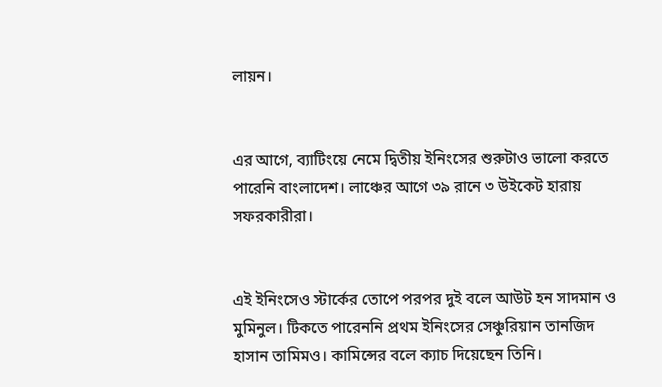লায়ন।


এর আগে, ব্যাটিংয়ে নেমে দ্বিতীয় ইনিংসের শুরুটাও ভালো করতে পারেনি বাংলাদেশ। লাঞ্চের আগে ৩৯ রানে ৩ উইকেট হারায় সফরকারীরা।


এই ইনিংসেও স্টার্কের তোপে পরপর দুই বলে আউট হন সাদমান ও মুমিনুল। টিকতে পারেননি প্রথম ইনিংসের সেঞ্চুরিয়ান তানজিদ হাসান তামিমও। কামিন্সের বলে ক্যাচ দিয়েছেন তিনি।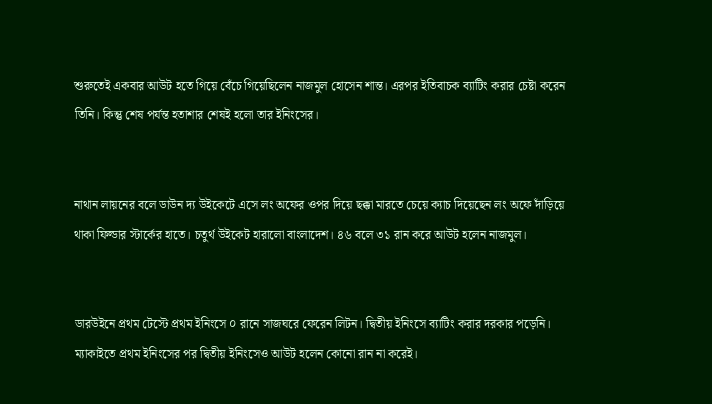শুরুতেই একবার আউট হতে গিয়ে বেঁচে গিয়েছিলেন নাজমুল হোসেন শান্ত। এরপর ইতিবাচক ব্যাটিং করার চেষ্টা করেন তিনি। কিন্তু শেষ পর্যন্ত হতাশার শেষই হলো তার ইনিংসের।


নাথান লায়নের বলে ডাউন দ্য উইকেটে এসে লং অফের ওপর দিয়ে ছক্কা মারতে চেয়ে ক্যাচ দিয়েছেন লং অফে দাঁড়িয়ে থাকা ফিল্ডার স্টার্কের হাতে। চতুর্থ উইকেট হারালো বাংলাদেশ। ৪৬ বলে ৩১ রান করে আউট হলেন নাজমুল।


ডারউইনে প্রথম টেস্টে প্রথম ইনিংসে ০ রানে সাজঘরে ফেরেন লিটন। দ্বিতীয় ইনিংসে ব্যাটিং করার দরকার পড়েনি। ম্যাকাইতে প্রথম ইনিংসের পর দ্বিতীয় ইনিংসেও আউট হলেন কোনো রান না করেই।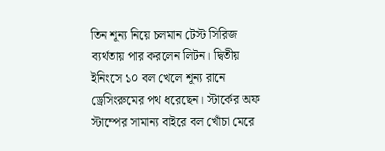তিন শূন্য নিয়ে চলমান টেস্ট সিরিজ ব্যর্থতায় পার করলেন লিটন। দ্বিতীয় ইনিংসে ১০ বল খেলে শূন্য রানে ড্রেসিংরুমের পথ ধরেছেন। স্টার্কের অফ স্টাম্পের সামান্য বাইরে বল খোঁচা মেরে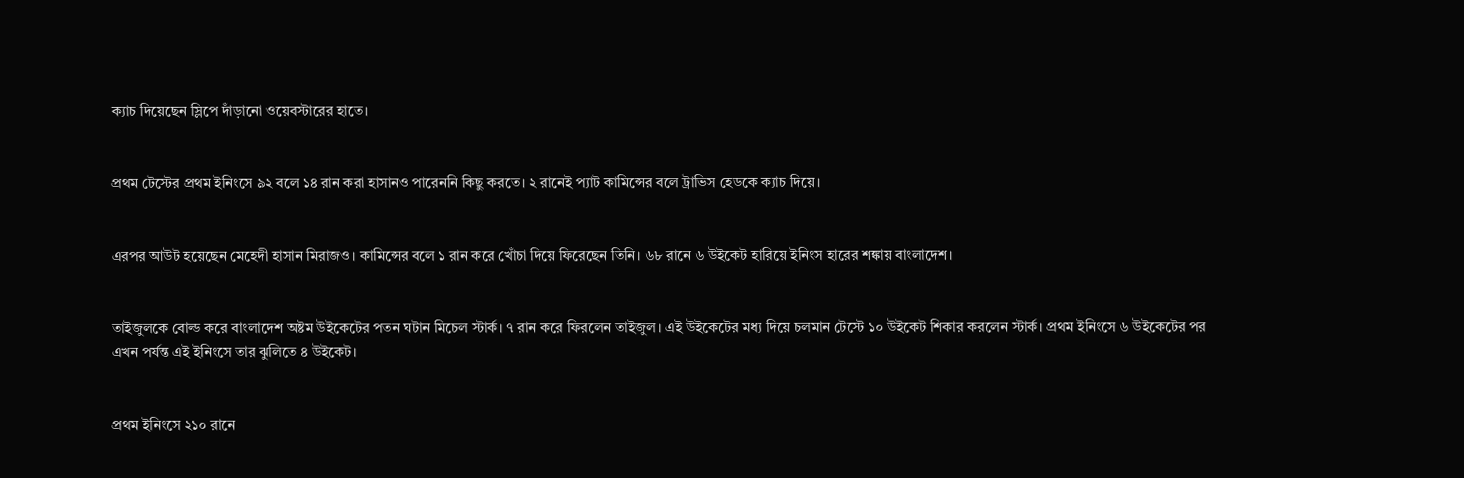ক্যাচ দিয়েছেন স্লিপে দাঁড়ানো ওয়েবস্টারের হাতে।


প্রথম টেস্টের প্রথম ইনিংসে ৯২ বলে ১৪ রান করা হাসানও পারেননি কিছু করতে। ২ রানেই প্যাট কামিন্সের বলে ট্রাভিস হেডকে ক্যাচ দিয়ে।


এরপর আউট হয়েছেন মেহেদী হাসান মিরাজও। কামিন্সের বলে ১ রান করে খোঁচা দিয়ে ফিরেছেন তিনি। ৬৮ রানে ৬ উইকেট হারিয়ে ইনিংস হারের শঙ্কায় বাংলাদেশ।


তাইজুলকে বোল্ড করে বাংলাদেশ অষ্টম উইকেটের পতন ঘটান মিচেল স্টার্ক। ৭ রান করে ফিরলেন তাইজুল। এই উইকেটের মধ্য দিয়ে চলমান টেস্টে ১০ উইকেট শিকার করলেন স্টার্ক। প্রথম ইনিংসে ৬ উইকেটের পর এখন পর্যন্ত এই ইনিংসে তার ঝুলিতে ৪ উইকেট।


প্রথম ইনিংসে ২১০ রানে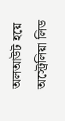অলআউট হয়ে অস্ট্রেলিয়া লিড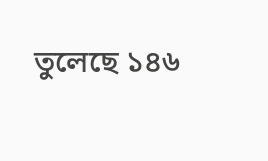তুলেছে ১৪৬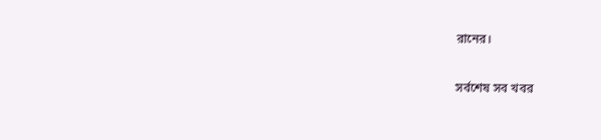রানের।

সর্বশেষ সব খবর